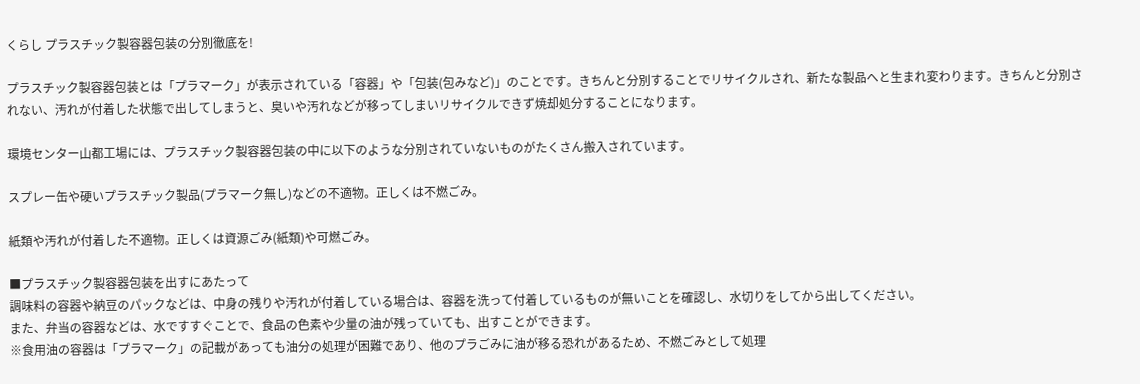くらし プラスチック製容器包装の分別徹底を!

プラスチック製容器包装とは「プラマーク」が表示されている「容器」や「包装(包みなど)」のことです。きちんと分別することでリサイクルされ、新たな製品へと生まれ変わります。きちんと分別されない、汚れが付着した状態で出してしまうと、臭いや汚れなどが移ってしまいリサイクルできず焼却処分することになります。

環境センター山都工場には、プラスチック製容器包装の中に以下のような分別されていないものがたくさん搬入されています。

スプレー缶や硬いプラスチック製品(プラマーク無し)などの不適物。正しくは不燃ごみ。

紙類や汚れが付着した不適物。正しくは資源ごみ(紙類)や可燃ごみ。

■プラスチック製容器包装を出すにあたって
調味料の容器や納豆のパックなどは、中身の残りや汚れが付着している場合は、容器を洗って付着しているものが無いことを確認し、水切りをしてから出してください。
また、弁当の容器などは、水ですすぐことで、食品の色素や少量の油が残っていても、出すことができます。
※食用油の容器は「プラマーク」の記載があっても油分の処理が困難であり、他のプラごみに油が移る恐れがあるため、不燃ごみとして処理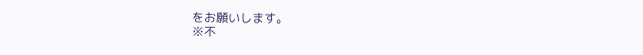をお願いします。
※不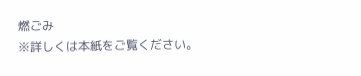燃ごみ
※詳しくは本紙をご覧ください。